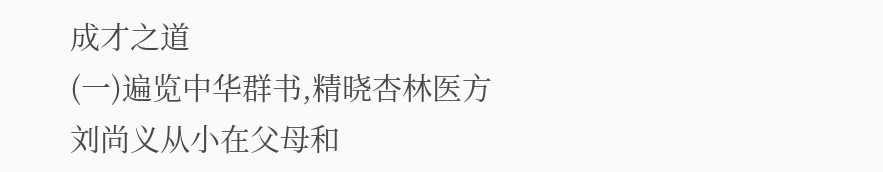成才之道
(一)遍览中华群书,精晓杏林医方
刘尚义从小在父母和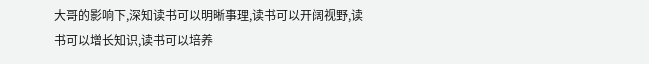大哥的影响下,深知读书可以明晰事理,读书可以开阔视野,读书可以增长知识,读书可以培养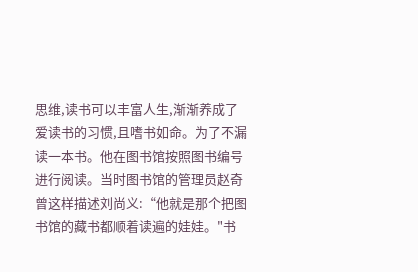思维,读书可以丰富人生,渐渐养成了爱读书的习惯,且嗜书如命。为了不漏读一本书。他在图书馆按照图书编号进行阅读。当时图书馆的管理员赵奇曾这样描述刘尚义:“他就是那个把图书馆的藏书都顺着读遍的娃娃。"书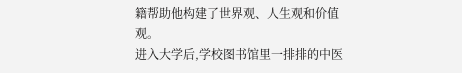籍帮助他构建了世界观、人生观和价值观。
进入大学后,学校图书馆里一排排的中医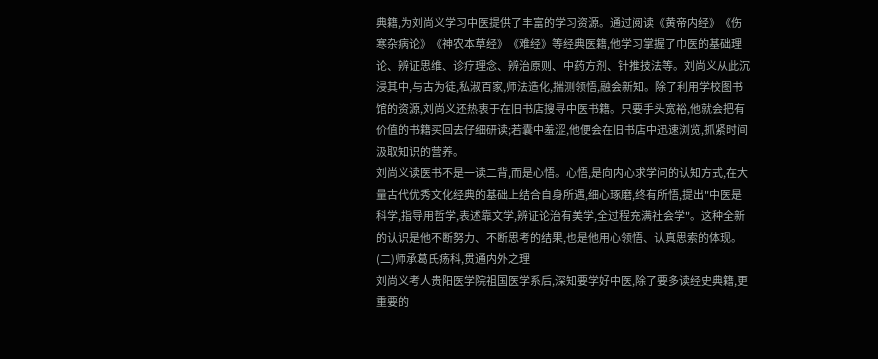典籍,为刘尚义学习中医提供了丰富的学习资源。通过阅读《黄帝内经》《伤寒杂病论》《神农本草经》《难经》等经典医籍,他学习掌握了巾医的基础理论、辨证思维、诊疗理念、辨治原则、中药方剂、针推技法等。刘尚义从此沉浸其中,与古为徒,私淑百家,师法造化,揣测领悟,融会新知。除了利用学校图书馆的资源,刘尚义还热衷于在旧书店搜寻中医书籍。只要手头宽裕,他就会把有价值的书籍买回去仔细研读;若囊中羞涩,他便会在旧书店中迅速浏览,抓紧时间汲取知识的营养。
刘尚义读医书不是一读二背,而是心悟。心悟,是向内心求学问的认知方式,在大量古代优秀文化经典的基础上结合自身所遇,细心琢磨,终有所悟,提出"中医是科学,指导用哲学,表述靠文学,辨证论治有美学,全过程充满社会学"。这种全新的认识是他不断努力、不断思考的结果,也是他用心领悟、认真思索的体现。
(二)师承葛氏疡科,贯通内外之理
刘尚义考人贵阳医学院祖国医学系后,深知要学好中医,除了要多读经史典籍,更重要的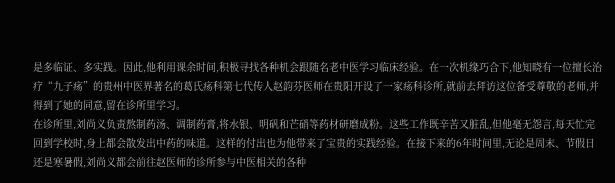是多临证、多实践。因此,他利用课余时间,积极寻找各种机会跟随名老中医学习临床经验。在一次机缘巧合下,他知晓有一位擅长治疗“九子疡”的贵州中医界著名的葛氏疡科第七代传人赵韵芬医师在贵阳开设了一家疡科诊所,就前去拜访这位备受尊敬的老师,并得到了她的同意,留在诊所里学习。
在诊所里,刘尚义负责熬制药汤、调制药膏,将水银、明矾和芒硝等药材研磨成粉。这些工作既辛苦又脏乱,但他毫无怨言,每天忙完回到学校时,身上都会散发出中药的味道。这样的付出也为他带来了宝贵的实践经验。在接下来的6年时间里,无论是周末、节假日还是寒暑假,刘尚义都会前往赵医师的诊所参与中医相关的各种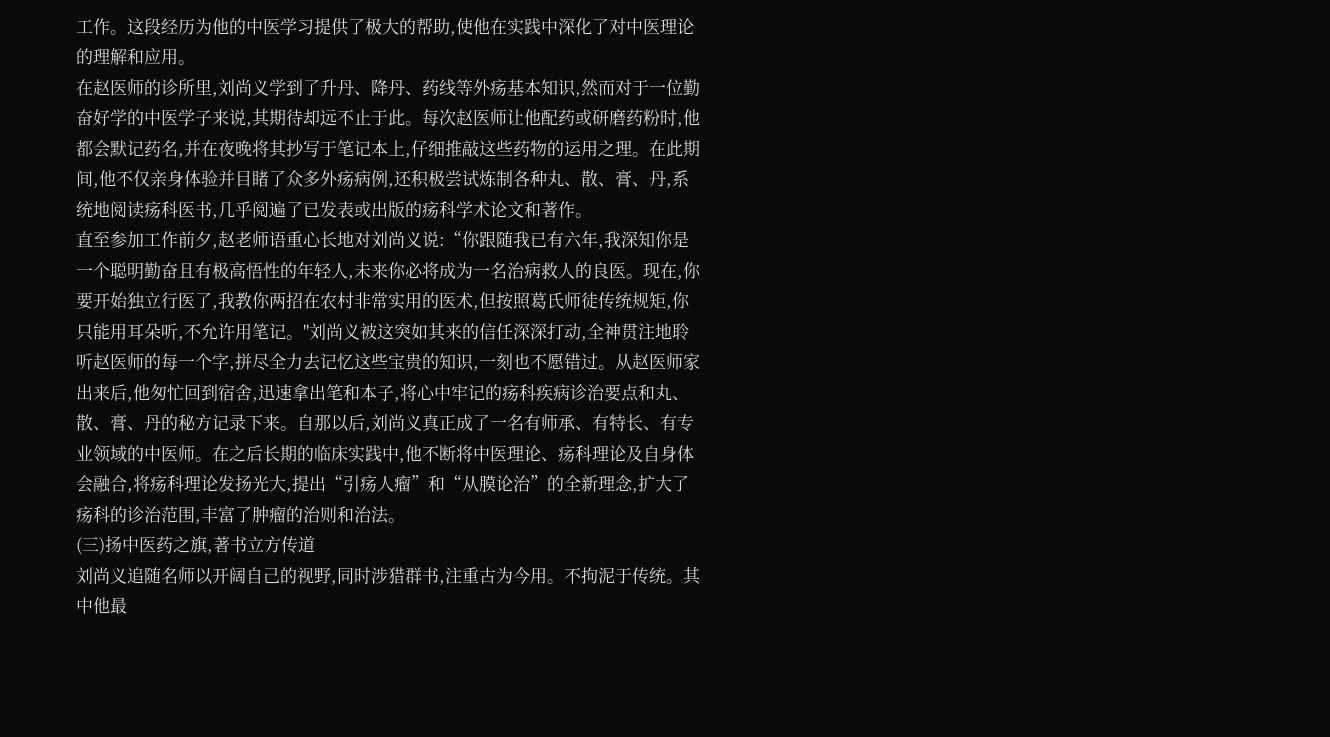工作。这段经历为他的中医学习提供了极大的帮助,使他在实践中深化了对中医理论的理解和应用。
在赵医师的诊所里,刘尚义学到了升丹、降丹、药线等外疡基本知识,然而对于一位勤奋好学的中医学子来说,其期待却远不止于此。每次赵医师让他配药或研磨药粉时,他都会默记药名,并在夜晚将其抄写于笔记本上,仔细推敲这些药物的运用之理。在此期间,他不仅亲身体验并目睹了众多外疡病例,还积极尝试炼制各种丸、散、膏、丹,系统地阅读疡科医书,几乎阅遍了已发表或出版的疡科学术论文和著作。
直至参加工作前夕,赵老师语重心长地对刘尚义说:“你跟随我已有六年,我深知你是一个聪明勤奋且有极高悟性的年轻人,未来你必将成为一名治病救人的良医。现在,你要开始独立行医了,我教你两招在农村非常实用的医术,但按照葛氏师徒传统规矩,你只能用耳朵听,不允许用笔记。"刘尚义被这突如其来的信任深深打动,全神贯注地聆听赵医师的每一个字,拼尽全力去记忆这些宝贵的知识,一刻也不愿错过。从赵医师家出来后,他匆忙回到宿舍,迅速拿出笔和本子,将心中牢记的疡科疾病诊治要点和丸、散、膏、丹的秘方记录下来。自那以后,刘尚义真正成了一名有师承、有特长、有专业领域的中医师。在之后长期的临床实践中,他不断将中医理论、疡科理论及自身体会融合,将疡科理论发扬光大,提出“引疡人瘤”和“从膜论治”的全新理念,扩大了疡科的诊治范围,丰富了肿瘤的治则和治法。
(三)扬中医药之旗,著书立方传道
刘尚义追随名师以开阔自己的视野,同时涉猎群书,注重古为今用。不拘泥于传统。其中他最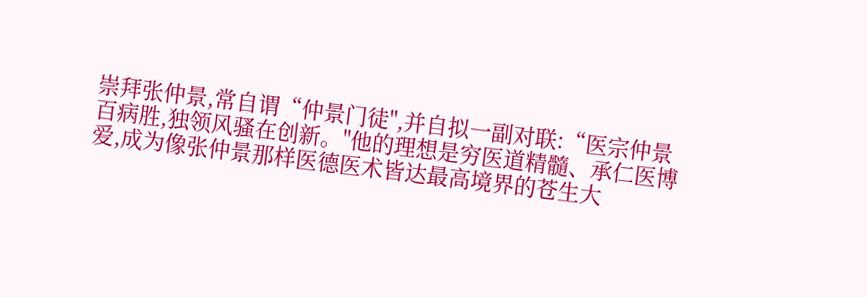崇拜张仲景,常自谓“仲景门徒",并自拟一副对联:“医宗仲景百病胜,独领风骚在创新。"他的理想是穷医道精髓、承仁医博爱,成为像张仲景那样医德医术皆达最高境界的苍生大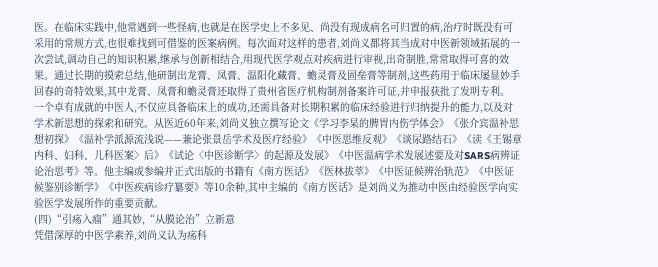医。在临床实践中,他常遇到一些怪病,也就是在医学史上不多见、尚没有现成病名可归置的病,治疗时既没有可采用的常规方式,也很难找到可借鉴的医案病例。每次面对这样的患者,刘尚义都将其当成对中医新领域拓展的一次尝试,调动自己的知识积累,继承与创新相结合,用现代医学观点对疾病进行审视,出奇制胜,常常取得可喜的效果。通过长期的摸索总结,他研制出龙膏、凤膏、温阳化藏膏、蟾灵膏及固垒膏等制剂,这些药用于临床屡显妙手回春的奇特效果,其中龙膏、凤膏和蟾灵膏还取得了贵州省医疗机构制剂备案许可证,并申报获批了发明专利。
一个卓有成就的中医人,不仅应具备临床上的成功,还需具备对长期积累的临床经验进行归纳提升的能力,以及对学术新思想的探索和研究。从医近60年来,刘尚义独立撰写论文《学习李杲的脾胃内伤学体会》《张介宾温补思想初探》《温补学派源流浅说——兼论张景岳学术及医疗经验》《中医思维反观》《谈尿路结石》《读《王锡章内科、妇科、儿科医案〉后》《试论〈中医诊断学〉的起源及发展》《中医温病学术发展述要及对SARS病辨证论治思考》等。他主编或参编并正式出版的书籍有《南方医话》《医林拔萃》《中医证候辨治轨范》《中医证候鉴别诊断学》《中医疾病诊疗纂要》等10余种,其中主编的《南方医话》是刘尚义为推动中医由经验医学向实验医学发展所作的重要贡献。
(四)“引疡入瘤”通其妙,“从膜论治”立新意
凭借深厚的中医学素养,刘尚义认为疡科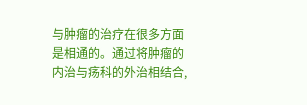与肿瘤的治疗在很多方面是相通的。通过将肿瘤的内治与疡科的外治相结合,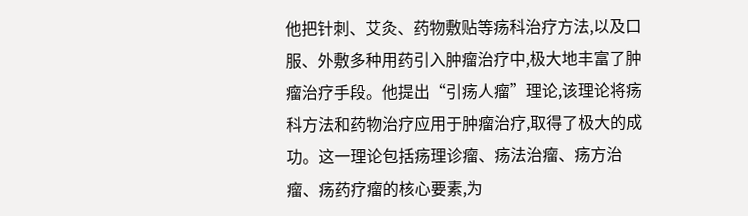他把针刺、艾灸、药物敷贴等疡科治疗方法,以及口服、外敷多种用药引入肿瘤治疗中,极大地丰富了肿瘤治疗手段。他提出“引疡人瘤”理论,该理论将疡科方法和药物治疗应用于肿瘤治疗,取得了极大的成功。这一理论包括疡理诊瘤、疡法治瘤、疡方治瘤、疡药疗瘤的核心要素,为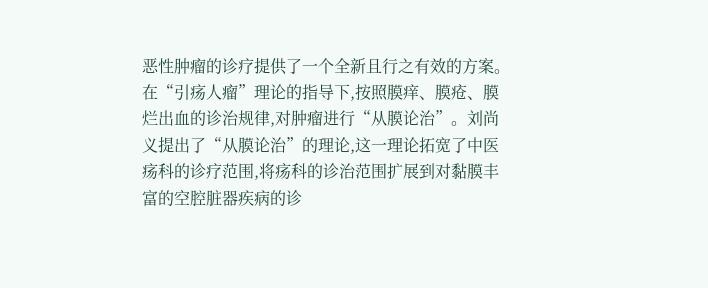恶性肿瘤的诊疗提供了一个全新且行之有效的方案。在“引疡人瘤”理论的指导下,按照膜痒、膜疮、膜烂出血的诊治规律,对肿瘤进行“从膜论治”。刘尚义提出了“从膜论治”的理论,这一理论拓宽了中医疡科的诊疗范围,将疡科的诊治范围扩展到对黏膜丰富的空腔脏器疾病的诊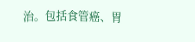治。包括食管癌、胃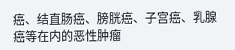癌、结直肠癌、膀胱癌、子宫癌、乳腺癌等在内的恶性肿瘤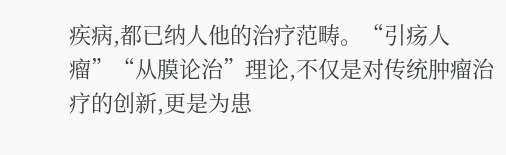疾病,都已纳人他的治疗范畴。“引疡人瘤”“从膜论治”理论,不仅是对传统肿瘤治疗的创新,更是为患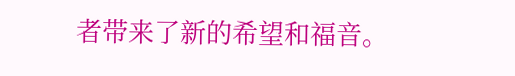者带来了新的希望和福音。